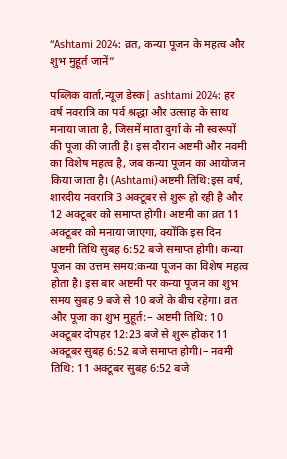“Ashtami 2024: व्रत, कन्या पूजन के महत्व और शुभ मुहूर्त जानें”

पब्लिक वार्ता,न्यूज़ डेस्क| ashtami 2024: हर वर्ष नवरात्रि का पर्व श्रद्धा और उत्साह के साथ मनाया जाता है, जिसमें माता दुर्गा के नौ स्वरूपों की पूजा की जाती है। इस दौरान अष्टमी और नवमी का विशेष महत्व है, जब कन्या पूजन का आयोजन किया जाता है। (Ashtami)अष्टमी तिथि:इस वर्ष, शारदीय नवरात्रि 3 अक्टूबर से शुरू हो रही है और 12 अक्टूबर को समाप्त होगी। अष्टमी का व्रत 11 अक्टूबर को मनाया जाएगा, क्योंकि इस दिन अष्टमी तिथि सुबह 6:52 बजे समाप्त होगी। कन्या पूजन का उत्तम समय:कन्या पूजन का विशेष महत्व होता है। इस बार अष्टमी पर कन्या पूजन का शुभ समय सुबह 9 बजे से 10 बजे के बीच रहेगा। व्रत और पूजा का शुभ मुहूर्त:– अष्टमी तिथि: 10 अक्टूबर दोपहर 12:23 बजे से शुरू होकर 11 अक्टूबर सुबह 6:52 बजे समाप्त होगी।– नवमी तिथि: 11 अक्टूबर सुबह 6:52 बजे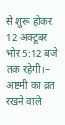से शुरू होकर 12 अक्टूबर भोर 5:12 बजे तक रहेगी।– अष्टमी का व्रत रखने वाले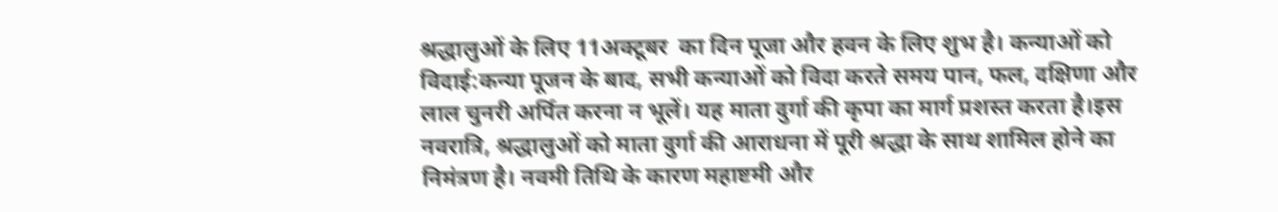श्रद्धालुओं के लिए 11अक्टूबर  का दिन पूजा और हवन के लिए शुभ है। कन्याओं को विदाई:कन्या पूजन के बाद, सभी कन्याओं को विदा करते समय पान, फल, दक्षिणा और लाल चुनरी अर्पित करना न भूलें। यह माता दुर्गा की कृपा का मार्ग प्रशस्त करता है।इस नवरात्रि, श्रद्धालुओं को माता दुर्गा की आराधना में पूरी श्रद्धा के साथ शामिल होने का निमंत्रण है। नवमी तिथि के कारण महाष्टमी और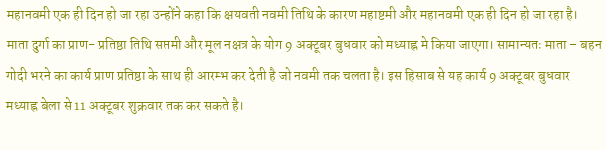महानवमी एक ही दिन हो जा रहा उन्होंने कहा कि क्षयवती नवमी तिथि के कारण महाष्टमी और महानवमी एक ही दिन हो जा रहा है। माता दुर्गा का प्राण- प्रतिष्ठा तिथि सप्तमी और मूल नक्षत्र के योग 9 अक्टूबर बुधवार को मध्याह्न मे किया जाएगा। सामान्यतः माता – बहन गोदी भरने का कार्य प्राण प्रतिष्ठा के साथ ही आरम्भ कर देती है जो नवमी तक चलता है। इस हिसाब से यह कार्य 9 अक्टूबर बुधवार मध्याह्न बेला से 11 अक्टूबर शुक्रवार तक कर सकते है।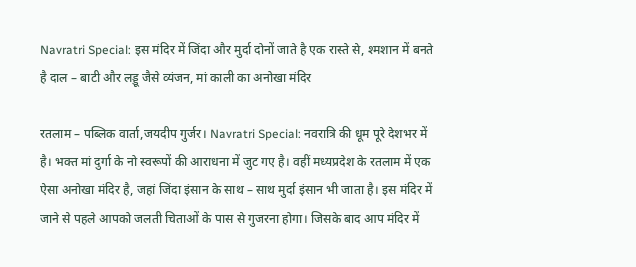Navratri Special: इस मंदिर में जिंदा और मुर्दा दोनों जाते है एक रास्ते से, श्मशान में बनते है दाल – बाटी और लड्डू जैसे व्यंजन, मां काली का अनोखा मंदिर

रतलाम – पब्लिक वार्ता,जयदीप गुर्जर। Navratri Special: नवरात्रि की धूम पूरे देशभर में है। भक्त मां दुर्गा के नो स्वरूपों की आराधना में जुट गए है। वहीं मध्यप्रदेश के रतलाम में एक ऐसा अनोखा मंदिर है, जहां जिंदा इंसान के साथ – साथ मुर्दा इंसान भी जाता है। इस मंदिर में जाने से पहले आपको जलती चिताओं के पास से गुजरना होगा। जिसके बाद आप मंदिर में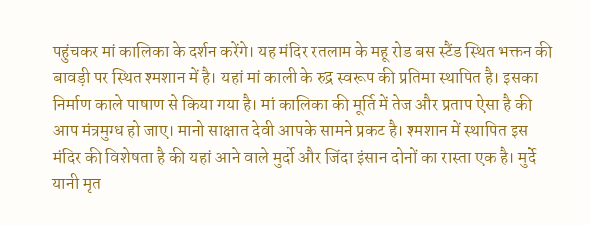पहुंचकर मां कालिका के दर्शन करेंगे। यह मंदिर रतलाम के महू रोड बस स्टैंड स्थित भक्तन की बावड़ी पर स्थित श्मशान में है। यहां मां काली के रुद्र स्वरूप की प्रतिमा स्थापित है। इसका निर्माण काले पाषाण से किया गया है। मां कालिका की मूर्ति में तेज और प्रताप ऐसा है की आप मंत्रमुग्ध हो जाए। मानो साक्षात देवी आपके सामने प्रकट है। श्मशान में स्थापित इस मंदिर की विशेषता है की यहां आने वाले मुर्दो और जिंदा इंसान दोनों का रास्ता एक है। मुर्दे यानी मृत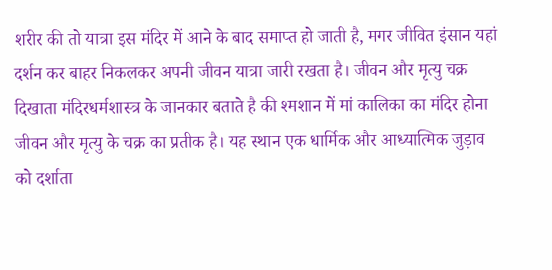शरीर की तो यात्रा इस मंदिर में आने के बाद समाप्त हो जाती है, मगर जीवित इंसान यहां दर्शन कर बाहर निकलकर अपनी जीवन यात्रा जारी रखता है। जीवन और मृत्यु चक्र दिखाता मंदिरधर्मशास्त्र के जानकार बताते है की श्मशान में मां कालिका का मंदिर होना जीवन और मृत्यु के चक्र का प्रतीक है। यह स्थान एक धार्मिक और आध्यात्मिक जुड़ाव को दर्शाता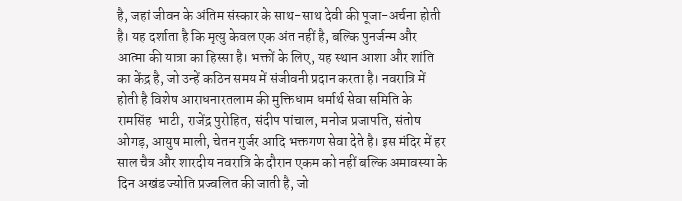है, जहां जीवन के अंतिम संस्कार के साथ-साथ देवी की पूजा-अर्चना होती है। यह दर्शाता है कि मृत्यु केवल एक अंत नहीं है, बल्कि पुनर्जन्म और आत्मा की यात्रा का हिस्सा है। भक्तों के लिए, यह स्थान आशा और शांति का केंद्र है, जो उन्हें कठिन समय में संजीवनी प्रदान करता है। नवरात्रि में होती है विशेष आराधनारतलाम की मुक्तिधाम धर्मार्थ सेवा समिति के रामसिंह  भाटी, राजेंद्र पुरोहित, संदीप पांचाल, मनोज प्रजापति, संतोष ओगड़, आयुष माली, चेतन गुर्जर आदि भक्तगण सेवा देते है। इस मंदिर में हर साल चैत्र और शारदीय नवरात्रि के दौरान एकम को नहीं बल्कि अमावस्या के दिन अखंड ज्योति प्रज्वलित की जाती है, जो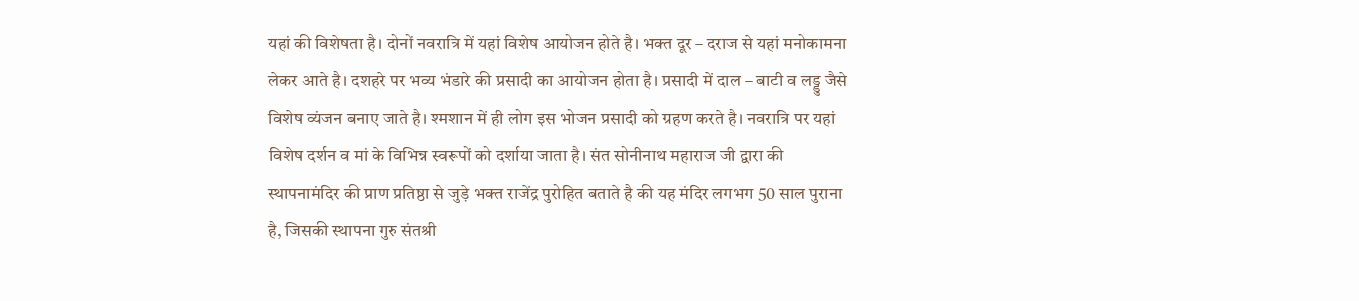यहां की विशेषता है। दोनों नवरात्रि में यहां विशेष आयोजन होते है। भक्त दूर – दराज से यहां मनोकामना लेकर आते है। दशहरे पर भव्य भंडारे की प्रसादी का आयोजन होता है। प्रसादी में दाल – बाटी व लड्डु जैसे विशेष व्यंजन बनाए जाते है। श्मशान में ही लोग इस भोजन प्रसादी को ग्रहण करते है। नवरात्रि पर यहां विशेष दर्शन व मां के विभिन्न स्वरूपों को दर्शाया जाता है। संत सोनीनाथ महाराज जी द्वारा की स्थापनामंदिर की प्राण प्रतिष्ठा से जुड़े भक्त राजेंद्र पुरोहित बताते है की यह मंदिर लगभग 50 साल पुराना है, जिसकी स्थापना गुरु संतश्री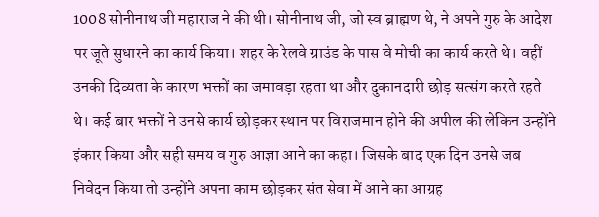1008 सोनीनाथ जी महाराज ने की थी। सोनीनाथ जी, जो स्व ब्राह्मण थे, ने अपने गुरु के आदेश पर जूते सुधारने का कार्य किया। शहर के रेलवे ग्राउंड के पास वे मोची का कार्य करते थे। वहीं उनकी दिव्यता के कारण भक्तों का जमावड़ा रहता था और दुकानदारी छोड़ सत्संग करते रहते थे। कई बार भक्तों ने उनसे कार्य छोड़कर स्थान पर विराजमान होने की अपील की लेकिन उन्होंने इंकार किया और सही समय व गुरु आज्ञा आने का कहा। जिसके बाद एक दिन उनसे जब निवेदन किया तो उन्होंने अपना काम छोड़कर संत सेवा में आने का आग्रह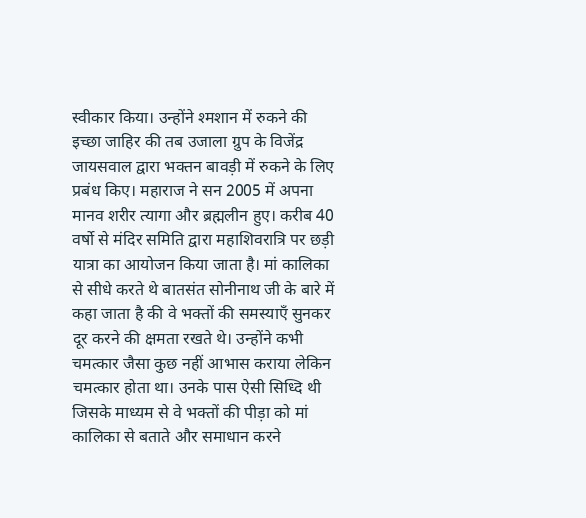स्वीकार किया। उन्होंने श्मशान में रुकने की इच्छा जाहिर की तब उजाला ग्रुप के विजेंद्र जायसवाल द्वारा भक्तन बावड़ी में रुकने के लिए प्रबंध किए। महाराज ने सन 2005 में अपना मानव शरीर त्यागा और ब्रह्मलीन हुए। करीब 40 वर्षो से मंदिर समिति द्वारा महाशिवरात्रि पर छड़ी यात्रा का आयोजन किया जाता है। मां कालिका से सीधे करते थे बातसंत सोनीनाथ जी के बारे में कहा जाता है की वे भक्तों की समस्याएँ सुनकर दूर करने की क्षमता रखते थे। उन्होंने कभी चमत्कार जैसा कुछ नहीं आभास कराया लेकिन चमत्कार होता था। उनके पास ऐसी सिध्दि थी जिसके माध्यम से वे भक्तों की पीड़ा को मां कालिका से बताते और समाधान करने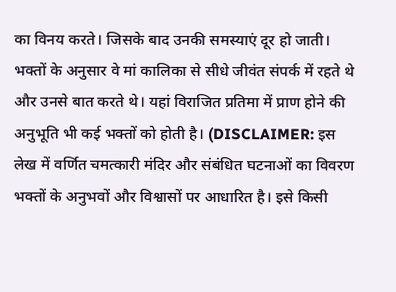का विनय करते। जिसके बाद उनकी समस्याएं दूर हो जाती। भक्तों के अनुसार वे मां कालिका से सीधे जीवंत संपर्क में रहते थे और उनसे बात करते थे। यहां विराजित प्रतिमा में प्राण होने की अनुभूति भी कई भक्तों को होती है। (DISCLAIMER: इस लेख में वर्णित चमत्कारी मंदिर और संबंधित घटनाओं का विवरण भक्तों के अनुभवों और विश्वासों पर आधारित है। इसे किसी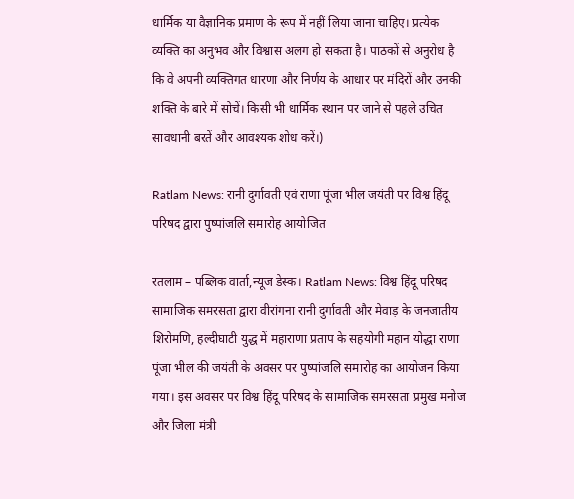धार्मिक या वैज्ञानिक प्रमाण के रूप में नहीं लिया जाना चाहिए। प्रत्येक व्यक्ति का अनुभव और विश्वास अलग हो सकता है। पाठकों से अनुरोध है कि वे अपनी व्यक्तिगत धारणा और निर्णय के आधार पर मंदिरों और उनकी शक्ति के बारे में सोचें। किसी भी धार्मिक स्थान पर जाने से पहले उचित सावधानी बरतें और आवश्यक शोध करें।)

Ratlam News: रानी दुर्गावती एवं राणा पूंजा भील जयंती पर विश्व हिंदू परिषद द्वारा पुष्पांजलि समारोह आयोजित

रतलाम – पब्लिक वार्ता,न्यूज डेस्क। Ratlam News: विश्व हिंदू परिषद सामाजिक समरसता द्वारा वीरांगना रानी दुर्गावती और मेवाड़ के जनजातीय शिरोमणि, हल्दीघाटी युद्ध में महाराणा प्रताप के सहयोगी महान योद्धा राणा पूंजा भील की जयंती के अवसर पर पुष्पांजलि समारोह का आयोजन किया गया। इस अवसर पर विश्व हिंदू परिषद के सामाजिक समरसता प्रमुख मनोज और जिला मंत्री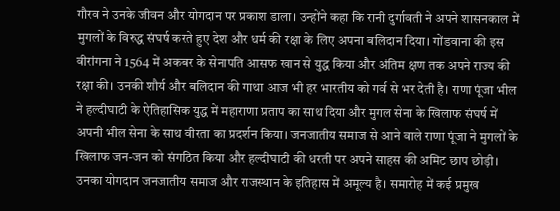गौरव ने उनके जीवन और योगदान पर प्रकाश डाला। उन्होंने कहा कि रानी दुर्गावती ने अपने शासनकाल में मुगलों के विरुद्ध संघर्ष करते हुए देश और धर्म की रक्षा के लिए अपना बलिदान दिया। गोंडवाना की इस वीरांगना ने 1564 में अकबर के सेनापति आसफ खान से युद्ध किया और अंतिम क्षण तक अपने राज्य की रक्षा की। उनकी शौर्य और बलिदान की गाथा आज भी हर भारतीय को गर्व से भर देती है। राणा पूंजा भील ने हल्दीघाटी के ऐतिहासिक युद्ध में महाराणा प्रताप का साथ दिया और मुगल सेना के खिलाफ संघर्ष में अपनी भील सेना के साथ वीरता का प्रदर्शन किया। जनजातीय समाज से आने वाले राणा पूंजा ने मुगलों के खिलाफ जन-जन को संगठित किया और हल्दीघाटी की धरती पर अपने साहस की अमिट छाप छोड़ी। उनका योगदान जनजातीय समाज और राजस्थान के इतिहास में अमूल्य है। समारोह में कई प्रमुख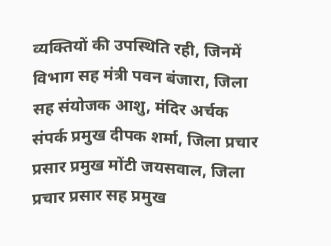व्यक्तियों की उपस्थिति रही, जिनमें विभाग सह मंत्री पवन बंजारा, जिला सह संयोजक आशु, मंदिर अर्चक संपर्क प्रमुख दीपक शर्मा, जिला प्रचार प्रसार प्रमुख मोंटी जयसवाल, जिला प्रचार प्रसार सह प्रमुख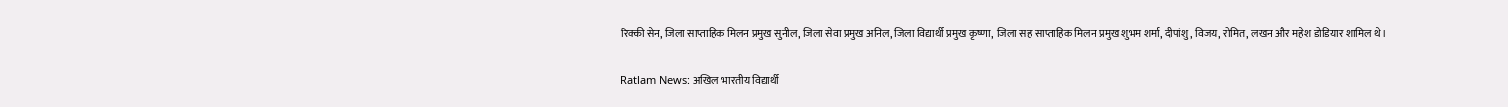रिक्की सेन, जिला साप्ताहिक मिलन प्रमुख सुनील, जिला सेवा प्रमुख अनिल, जिला विद्यार्थी प्रमुख कृष्णा, जिला सह साप्ताहिक मिलन प्रमुख शुभम शर्मा, दीपांशु, विजय, रोमित, लखन और महेश डोडियार शामिल थे।

Ratlam News: अखिल भारतीय विद्यार्थी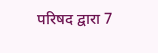परिषद द्वारा 7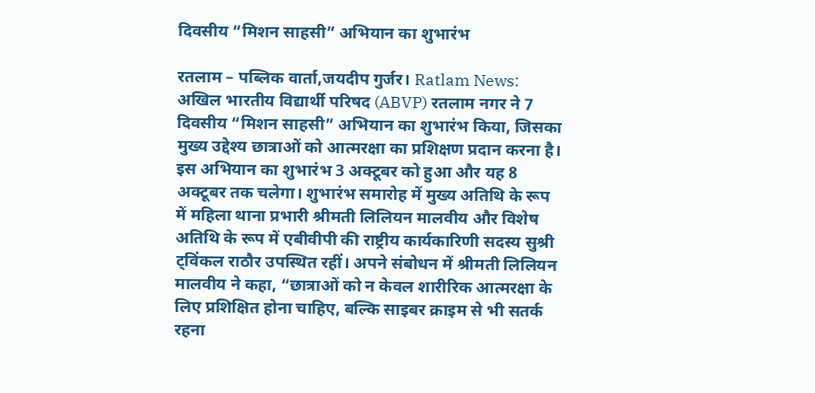दिवसीय “मिशन साहसी” अभियान का शुभारंभ

रतलाम – पब्लिक वार्ता,जयदीप गुर्जर। Ratlam News: अखिल भारतीय विद्यार्थी परिषद (ABVP) रतलाम नगर ने 7 दिवसीय “मिशन साहसी” अभियान का शुभारंभ किया, जिसका मुख्य उद्देश्य छात्राओं को आत्मरक्षा का प्रशिक्षण प्रदान करना है। इस अभियान का शुभारंभ 3 अक्टूबर को हुआ और यह 8 अक्टूबर तक चलेगा। शुभारंभ समारोह में मुख्य अतिथि के रूप में महिला थाना प्रभारी श्रीमती लिलियन मालवीय और विशेष अतिथि के रूप में एबीवीपी की राष्ट्रीय कार्यकारिणी सदस्य सुश्री ट्विंकल राठौर उपस्थित रहीं। अपने संबोधन में श्रीमती लिलियन मालवीय ने कहा, “छात्राओं को न केवल शारीरिक आत्मरक्षा के लिए प्रशिक्षित होना चाहिए, बल्कि साइबर क्राइम से भी सतर्क रहना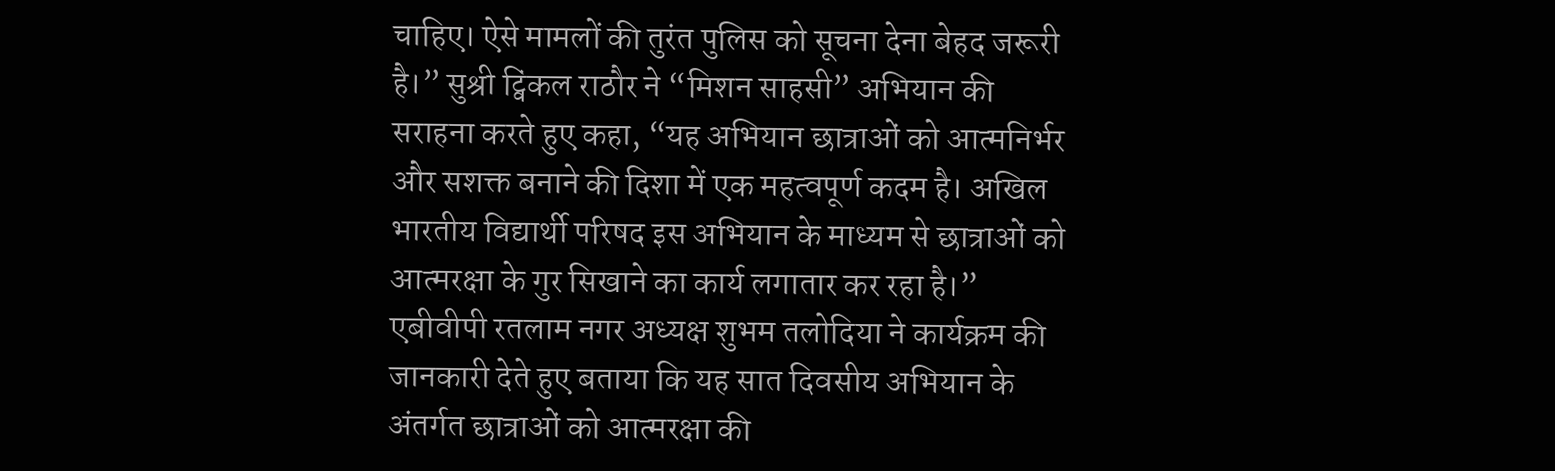चाहिए। ऐसे मामलों की तुरंत पुलिस को सूचना देना बेहद जरूरी है।” सुश्री ट्विंकल राठौर ने “मिशन साहसी” अभियान की सराहना करते हुए कहा, “यह अभियान छात्राओं को आत्मनिर्भर और सशक्त बनाने की दिशा में एक महत्वपूर्ण कदम है। अखिल भारतीय विद्यार्थी परिषद इस अभियान के माध्यम से छात्राओं को आत्मरक्षा के गुर सिखाने का कार्य लगातार कर रहा है।” एबीवीपी रतलाम नगर अध्यक्ष शुभम तलोदिया ने कार्यक्रम की जानकारी देते हुए बताया कि यह सात दिवसीय अभियान के अंतर्गत छात्राओं को आत्मरक्षा की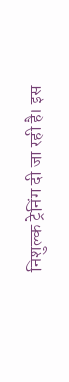निशुल्क ट्रेनिंग दी जा रही है। इस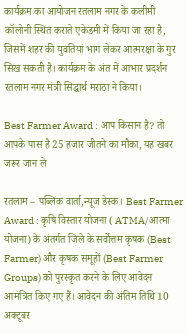कार्यक्रम का आयोजन रतलाम नगर के कलीमी कॉलोनी स्थित कराते एकेडमी में किया जा रहा है, जिसमें शहर की युवतियां भाग लेकर आत्मरक्षा के गुर सिख सकती है। कार्यक्रम के अंत में आभार प्रदर्शन रतलाम नगर मंत्री सिद्धार्थ मराठा ने किया।

Best Farmer Award : आप किसान है? तो आपके पास है 25 हजार जीतने का मौका, यह खबर जरूर जान ले

रतलाम – पब्लिक वार्ता,न्यूज डेस्क। Best Farmer Award : कृषि विस्तार योजना ( ATMA/आत्मा योजना) के अंतर्गत जिले के सर्वोत्तम कृषक (Best Farmer) और कृषक समूहों (Best Farmer Groups) को पुरस्कृत करने के लिए आवेदन आमंत्रित किए गए हैं। आवेदन की अंतिम तिथि 10 अक्टूबर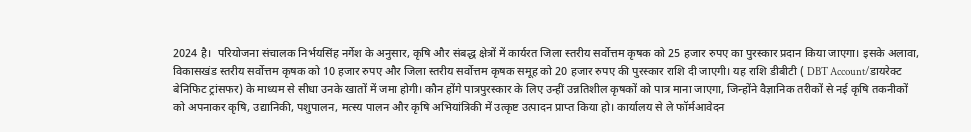2024 है।  परियोजना संचालक निर्भयसिंह नर्गेश के अनुसार, कृषि और संबद्ध क्षेत्रों में कार्यरत जिला स्तरीय सर्वोत्तम कृषक को 25 हजार रुपए का पुरस्कार प्रदान किया जाएगा। इसके अलावा, विकासखंड स्तरीय सर्वोत्तम कृषक को 10 हजार रुपए और जिला स्तरीय सर्वोत्तम कृषक समूह को 20 हजार रुपए की पुरस्कार राशि दी जाएगी। यह राशि डीबीटी ( DBT Account/डायरेक्ट बेनिफिट ट्रांसफर) के माध्यम से सीधा उनके खातों में जमा होगी। कौन होंगे पात्रपुरस्कार के लिए उन्हीं उन्नतिशील कृषकों को पात्र माना जाएगा, जिन्होंने वैज्ञानिक तरीकों से नई कृषि तकनीकों को अपनाकर कृषि, उद्यानिकी, पशुपालन, मत्स्य पालन और कृषि अभियांत्रिकी में उत्कृष्ट उत्पादन प्राप्त किया हो। कार्यालय से ले फॉर्मआवेदन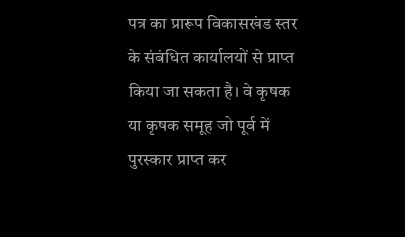पत्र का प्रारूप विकासखंड स्तर के संबंधित कार्यालयों से प्राप्त किया जा सकता है। वे कृषक या कृषक समूह जो पूर्व में पुरस्कार प्राप्त कर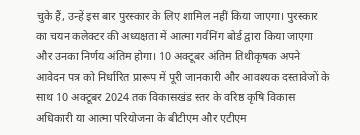चुके हैं, उन्हें इस बार पुरस्कार के लिए शामिल नहीं किया जाएगा। पुरस्कार का चयन कलेक्टर की अध्यक्षता में आत्मा गर्वनिंग बोर्ड द्वारा किया जाएगा और उनका निर्णय अंतिम होगा। 10 अक्टूबर अंतिम तिथीकृषक अपने आवेदन पत्र को निर्धारित प्रारूप में पूरी जानकारी और आवश्यक दस्तावेजों के साथ 10 अक्टूबर 2024 तक विकासखंड स्तर के वरिष्ठ कृषि विकास अधिकारी या आत्मा परियोजना के बीटीएम और एटीएम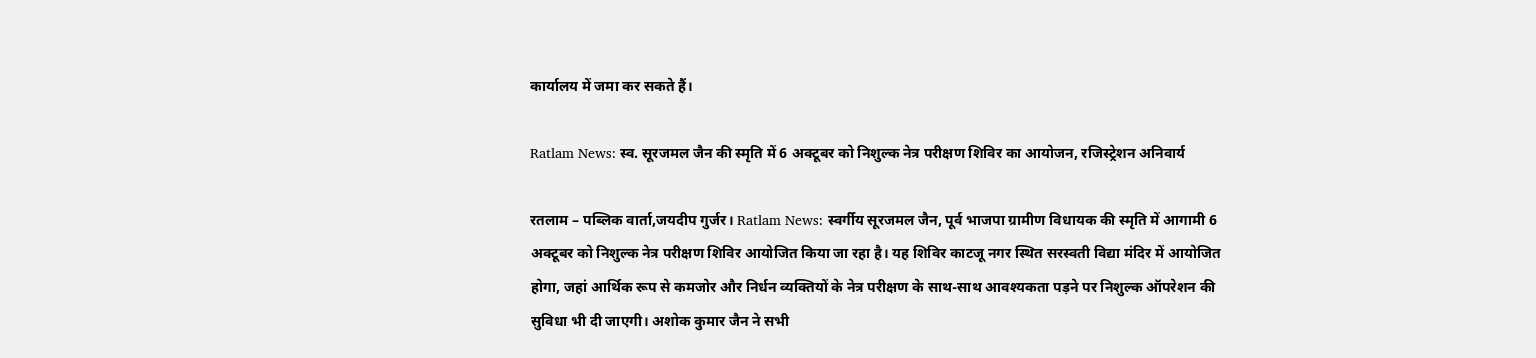कार्यालय में जमा कर सकते हैं।

Ratlam News: स्व. सूरजमल जैन की स्मृति में 6 अक्टूबर को निशुल्क नेत्र परीक्षण शिविर का आयोजन, रजिस्ट्रेशन अनिवार्य

रतलाम – पब्लिक वार्ता,जयदीप गुर्जर। Ratlam News: स्वर्गीय सूरजमल जैन, पूर्व भाजपा ग्रामीण विधायक की स्मृति में आगामी 6 अक्टूबर को निशुल्क नेत्र परीक्षण शिविर आयोजित किया जा रहा है। यह शिविर काटजू नगर स्थित सरस्वती विद्या मंदिर में आयोजित होगा, जहां आर्थिक रूप से कमजोर और निर्धन व्यक्तियों के नेत्र परीक्षण के साथ-साथ आवश्यकता पड़ने पर निशुल्क ऑपरेशन की सुविधा भी दी जाएगी। अशोक कुमार जैन ने सभी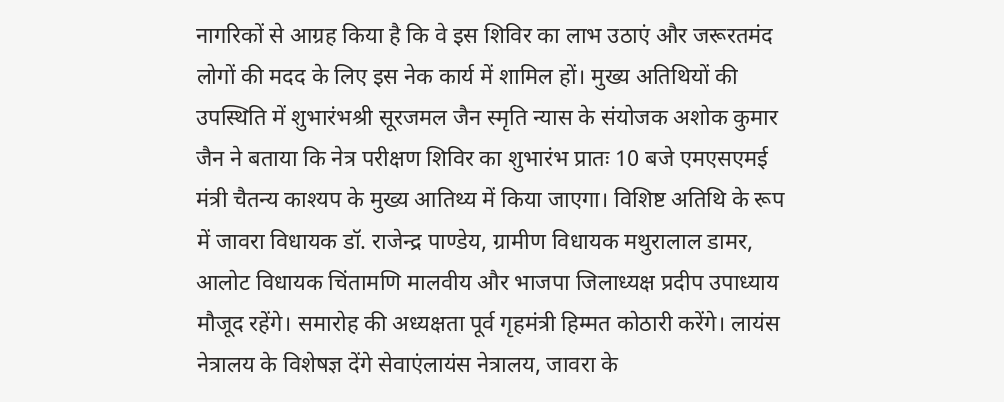नागरिकों से आग्रह किया है कि वे इस शिविर का लाभ उठाएं और जरूरतमंद लोगों की मदद के लिए इस नेक कार्य में शामिल हों। मुख्य अतिथियों की उपस्थिति में शुभारंभश्री सूरजमल जैन स्मृति न्यास के संयोजक अशोक कुमार जैन ने बताया कि नेत्र परीक्षण शिविर का शुभारंभ प्रातः 10 बजे एमएसएमई मंत्री चैतन्य काश्यप के मुख्य आतिथ्य में किया जाएगा। विशिष्ट अतिथि के रूप में जावरा विधायक डॉ. राजेन्द्र पाण्डेय, ग्रामीण विधायक मथुरालाल डामर, आलोट विधायक चिंतामणि मालवीय और भाजपा जिलाध्यक्ष प्रदीप उपाध्याय मौजूद रहेंगे। समारोह की अध्यक्षता पूर्व गृहमंत्री हिम्मत कोठारी करेंगे। लायंस नेत्रालय के विशेषज्ञ देंगे सेवाएंलायंस नेत्रालय, जावरा के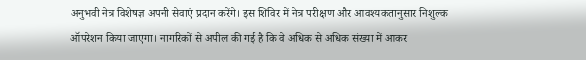अनुभवी नेत्र विशेषज्ञ अपनी सेवाएं प्रदान करेंगे। इस शिविर में नेत्र परीक्षण और आवश्यकतानुसार निशुल्क ऑपरेशन किया जाएगा। नागरिकों से अपील की गई है कि वे अधिक से अधिक संख्या में आकर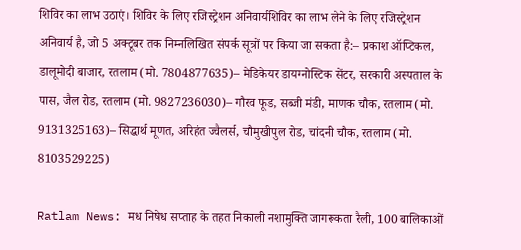शिविर का लाभ उठाएं। शिविर के लिए रजिस्ट्रेशन अनिवार्यशिविर का लाभ लेने के लिए रजिस्ट्रेशन अनिवार्य है, जो 5 अक्टूबर तक निम्नलिखित संपर्क सूत्रों पर किया जा सकता है:– प्रकाश ऑप्टिकल, डालूमोदी बाजार, रतलाम (मो. 7804877635)– मेडिकेयर डायग्नोस्टिक सेंटर, सरकारी अस्पताल के पास, जैल रोड, रतलाम (मो. 9827236030)– गौरव फूड, सब्जी मंडी, माणक चौक, रतलाम (मो. 9131325163)– सिद्धार्थ मूणत, अरिहंत ज्वैलर्स, चौमुखीपुल रोड, चांदनी चौक, रतलाम (मो. 8103529225)

Ratlam News: मध निषेध सप्ताह के तहत निकाली नशामुक्ति जागरूकता रैली, 100 बालिकाओं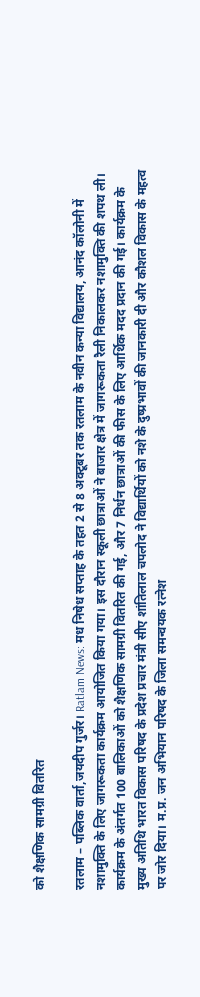को शैक्षणिक सामग्री वितरित

रतलाम – पब्लिक वार्ता,जयदीप गुर्जर। Ratlam News: मध निषेध सप्ताह के तहत 2 से 8 अक्टूबर तक रतलाम के नवीन कन्या विद्यालय, आनंद कॉलोनी में नशामुक्ति के लिए जागरूकता कार्यक्रम आयोजित किया गया। इस दौरान स्कूली छात्राओं ने बाजार क्षेत्र में जागरूकता रैली निकालकर नशामुक्ति की शपथ ली। कार्यक्रम के अंतर्गत 100 बालिकाओं को शैक्षणिक सामग्री वितरित की गई, और 7 निर्धन छात्राओं की फीस के लिए आर्थिक मदद प्रदान की गई। कार्यक्रम के मुख्य अतिथि भारत विकास परिषद के प्रदेश प्रचार मंत्री सीए शांतिलाल चपलोद ने विद्यार्थियों को नशे के दुष्प्रभावों की जानकारी दी और कौशल विकास के महत्व पर जोर दिया। म.प्र. जन अभियान परिषद के जिला समन्वयक रत्नेश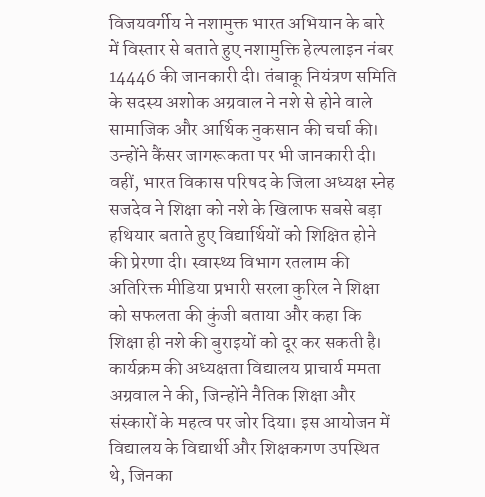विजयवर्गीय ने नशामुक्त भारत अभियान के बारे में विस्तार से बताते हुए नशामुक्ति हेल्पलाइन नंबर 14446 की जानकारी दी। तंबाकू नियंत्रण समिति के सदस्य अशोक अग्रवाल ने नशे से होने वाले सामाजिक और आर्थिक नुकसान की चर्चा की। उन्होंने कैंसर जागरूकता पर भी जानकारी दी। वहीं, भारत विकास परिषद के जिला अध्यक्ष स्नेह सजदेव ने शिक्षा को नशे के खिलाफ सबसे बड़ा हथियार बताते हुए विद्यार्थियों को शिक्षित होने की प्रेरणा दी। स्वास्थ्य विभाग रतलाम की अतिरिक्त मीडिया प्रभारी सरला कुरिल ने शिक्षा को सफलता की कुंजी बताया और कहा कि शिक्षा ही नशे की बुराइयों को दूर कर सकती है। कार्यक्रम की अध्यक्षता विद्यालय प्राचार्य ममता अग्रवाल ने की, जिन्होंने नैतिक शिक्षा और संस्कारों के महत्व पर जोर दिया। इस आयोजन में विद्यालय के विद्यार्थी और शिक्षकगण उपस्थित थे, जिनका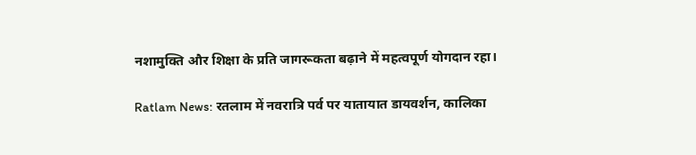नशामुक्ति और शिक्षा के प्रति जागरूकता बढ़ाने में महत्वपूर्ण योगदान रहा।

Ratlam News: रतलाम में नवरात्रि पर्व पर यातायात डायवर्शन, कालिका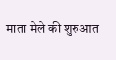माता मेले की शुरुआत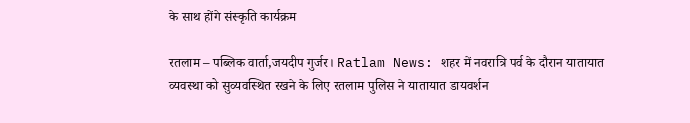के साथ होंगे संस्कृति कार्यक्रम

रतलाम – पब्लिक वार्ता,जयदीप गुर्जर। Ratlam News: शहर में नवरात्रि पर्व के दौरान यातायात व्यवस्था को सुव्यवस्थित रखने के लिए रतलाम पुलिस ने यातायात डायवर्शन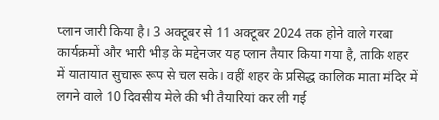प्लान जारी किया है। 3 अक्टूबर से 11 अक्टूबर 2024 तक होने वाले गरबा कार्यक्रमों और भारी भीड़ के मद्देनजर यह प्लान तैयार किया गया है, ताकि शहर में यातायात सुचारू रूप से चल सके। वहीं शहर के प्रसिद्ध कालिक माता मंदिर में लगने वाले 10 दिवसीय मेले की भी तैयारियां कर ली गई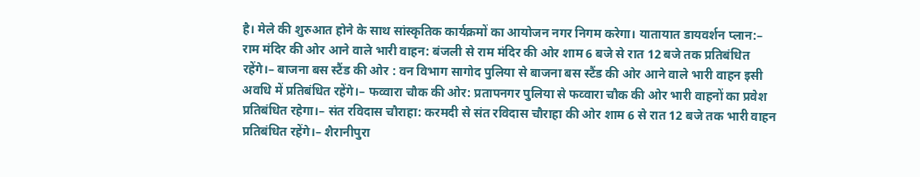है। मेले की शुरुआत होने के साथ सांस्कृतिक कार्यक्रमों का आयोजन नगर निगम करेगा। यातायात डायवर्शन प्लान:– राम मंदिर की ओर आने वाले भारी वाहन: बंजली से राम मंदिर की ओर शाम 6 बजे से रात 12 बजे तक प्रतिबंधित रहेंगे।– बाजना बस स्टैंड की ओर : वन विभाग सागोद पुलिया से बाजना बस स्टैंड की ओर आने वाले भारी वाहन इसी अवधि में प्रतिबंधित रहेंगे।– फव्वारा चौक की ओर: प्रतापनगर पुलिया से फव्वारा चौक की ओर भारी वाहनों का प्रवेश प्रतिबंधित रहेगा।– संत रविदास चौराहा: करमदी से संत रविदास चौराहा की ओर शाम 6 से रात 12 बजे तक भारी वाहन प्रतिबंधित रहेंगे।– शैरानीपुरा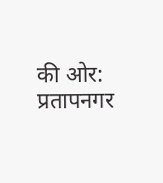की ओर: प्रतापनगर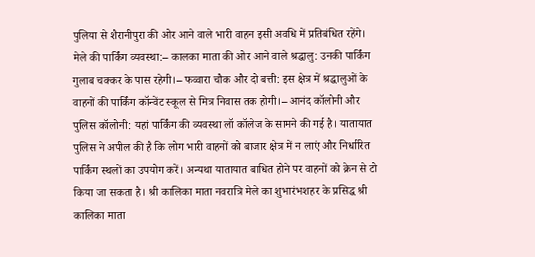पुलिया से शैरानीपुरा की ओर आने वाले भारी वाहन इसी अवधि में प्रतिबंधित रहेंगे। मेले की पार्किंग व्यवस्था:– कालका माता की ओर आने वाले श्रद्धालु: उनकी पार्किंग गुलाब चक्कर के पास रहेगी।– फव्वारा चौक और दो बत्ती: इस क्षेत्र में श्रद्धालुओं के वाहनों की पार्किंग कॉन्वेंट स्कूल से मित्र निवास तक होगी।– आनंद कॉलोनी और पुलिस कॉलोनी: यहां पार्किंग की व्यवस्था लॉ कॉलेज के सामने की गई है। यातायात पुलिस ने अपील की है कि लोग भारी वाहनों को बाजार क्षेत्र में न लाएं और निर्धारित पार्किंग स्थलों का उपयोग करें। अन्यथा यातायात बाधित होने पर वाहनों को क्रेन से टो किया जा सकता है। श्री कालिका माता नवरात्रि मेले का शुभारंभशहर के प्रसिद्ध श्री कालिका माता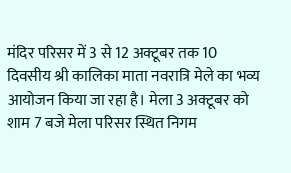मंदिर परिसर में 3 से 12 अक्टूबर तक 10 दिवसीय श्री कालिका माता नवरात्रि मेले का भव्य आयोजन किया जा रहा है। मेला 3 अक्टूबर को शाम 7 बजे मेला परिसर स्थित निगम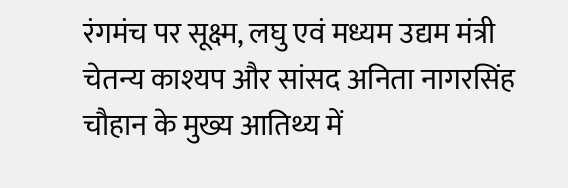रंगमंच पर सूक्ष्म, लघु एवं मध्यम उद्यम मंत्री चेतन्य काश्यप और सांसद अनिता नागरसिंह चौहान के मुख्य आतिथ्य में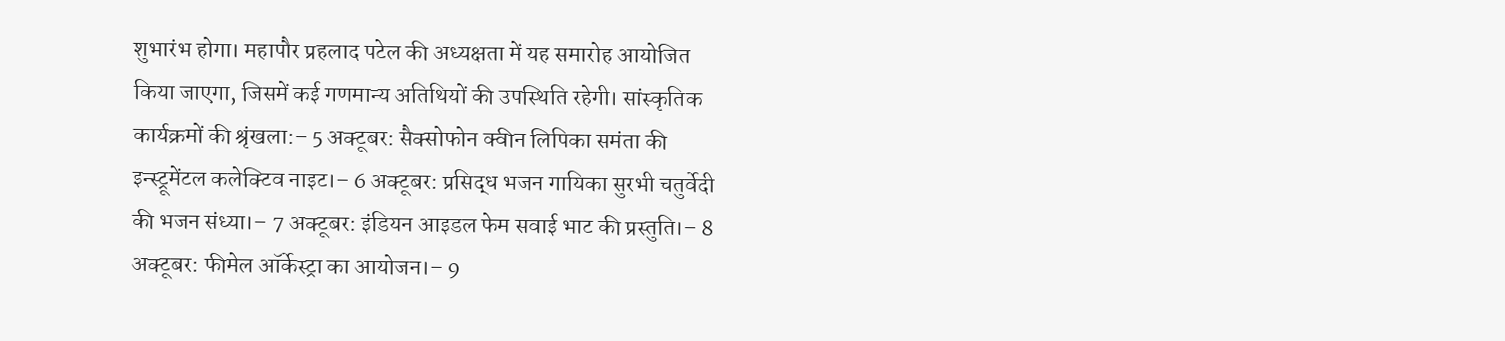शुभारंभ होगा। महापौर प्रहलाद पटेल की अध्यक्षता में यह समारोह आयोजित किया जाएगा, जिसमें कई गणमान्य अतिथियों की उपस्थिति रहेगी। सांस्कृतिक कार्यक्रमों की श्रृंखला:– 5 अक्टूबर: सैक्सोफोन क्वीन लिपिका समंता की इन्स्ट्रूमेंटल कलेक्टिव नाइट।– 6 अक्टूबर: प्रसिद्ध भजन गायिका सुरभी चतुर्वेदी की भजन संध्या।– 7 अक्टूबर: इंडियन आइडल फेम सवाई भाट की प्रस्तुति।– 8 अक्टूबर: फीमेल ऑर्केस्ट्रा का आयोजन।– 9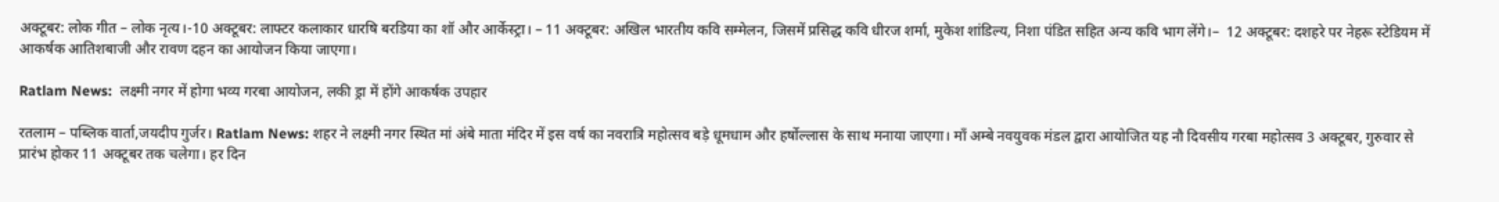अक्टूबर: लोक गीत – लोक नृत्य।-10 अक्टूबर: लाफ्टर कलाकार धारषि बरडिया का शॉ और आर्केस्ट्रा। – 11 अक्टूबर: अखिल भारतीय कवि सम्मेलन, जिसमें प्रसिद्ध कवि धीरज शर्मा, मुकेश शांडिल्य, निशा पंडित सहित अन्य कवि भाग लेंगे।–  12 अक्टूबर: दशहरे पर नेहरू स्टेडियम में आकर्षक आतिशबाजी और रावण दहन का आयोजन किया जाएगा।

Ratlam News:  लक्ष्मी नगर में होगा भव्य गरबा आयोजन, लकी ड्रा में होंगे आकर्षक उपहार

रतलाम – पब्लिक वार्ता,जयदीप गुर्जर। Ratlam News: शहर ने लक्ष्मी नगर स्थित मां अंबे माता मंदिर में इस वर्ष का नवरात्रि महोत्सव बड़े धूमधाम और हर्षोल्लास के साथ मनाया जाएगा। माँ अम्बे नवयुवक मंडल द्वारा आयोजित यह नौ दिवसीय गरबा महोत्सव 3 अक्टूबर, गुरुवार से प्रारंभ होकर 11 अक्टूबर तक चलेगा। हर दिन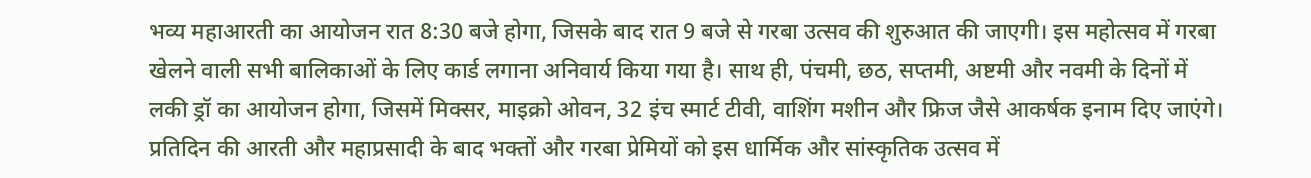भव्य महाआरती का आयोजन रात 8:30 बजे होगा, जिसके बाद रात 9 बजे से गरबा उत्सव की शुरुआत की जाएगी। इस महोत्सव में गरबा खेलने वाली सभी बालिकाओं के लिए कार्ड लगाना अनिवार्य किया गया है। साथ ही, पंचमी, छठ, सप्तमी, अष्टमी और नवमी के दिनों में लकी ड्रॉ का आयोजन होगा, जिसमें मिक्सर, माइक्रो ओवन, 32 इंच स्मार्ट टीवी, वाशिंग मशीन और फ्रिज जैसे आकर्षक इनाम दिए जाएंगे। प्रतिदिन की आरती और महाप्रसादी के बाद भक्तों और गरबा प्रेमियों को इस धार्मिक और सांस्कृतिक उत्सव में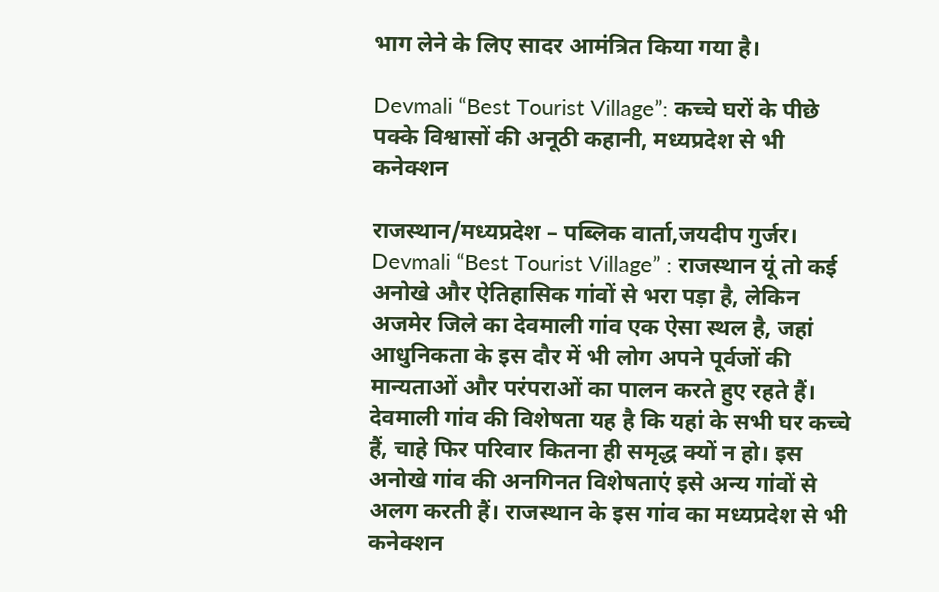भाग लेने के लिए सादर आमंत्रित किया गया है।

Devmali “Best Tourist Village”: कच्चे घरों के पीछे पक्के विश्वासों की अनूठी कहानी, मध्यप्रदेश से भी कनेक्शन

राजस्थान/मध्यप्रदेश – पब्लिक वार्ता,जयदीप गुर्जर। Devmali “Best Tourist Village” : राजस्थान यूं तो कई अनोखे और ऐतिहासिक गांवों से भरा पड़ा है, लेकिन अजमेर जिले का देवमाली गांव एक ऐसा स्थल है, जहां आधुनिकता के इस दौर में भी लोग अपने पूर्वजों की मान्यताओं और परंपराओं का पालन करते हुए रहते हैं। देवमाली गांव की विशेषता यह है कि यहां के सभी घर कच्चे हैं, चाहे फिर परिवार कितना ही समृद्ध क्यों न हो। इस अनोखे गांव की अनगिनत विशेषताएं इसे अन्य गांवों से अलग करती हैं। राजस्थान के इस गांव का मध्यप्रदेश से भी कनेक्शन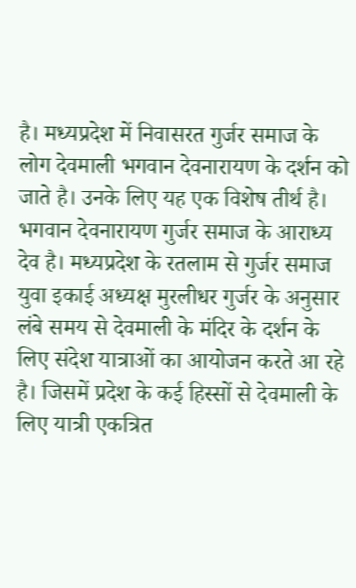है। मध्यप्रदेश में निवासरत गुर्जर समाज के लोग देवमाली भगवान देवनारायण के दर्शन को जाते है। उनके लिए यह एक विशेष तीर्थ है। भगवान देवनारायण गुर्जर समाज के आराध्य देव है। मध्यप्रदेश के रतलाम से गुर्जर समाज युवा इकाई अध्यक्ष मुरलीधर गुर्जर के अनुसार लंबे समय से देवमाली के मंदिर के दर्शन के लिए संदेश यात्राओं का आयोजन करते आ रहे है। जिसमें प्रदेश के कई हिस्सों से देवमाली के लिए यात्री एकत्रित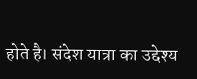होते है। संदेश यात्रा का उद्देश्य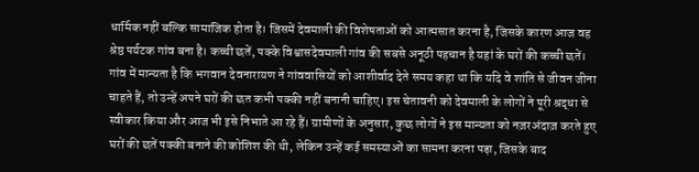धार्मिक नहीं बल्कि सामाजिक होता है। जिसमें देवमाली की विशेषताओं को आत्मसात करना है, जिसके कारण आज वह श्रेष्ठ पर्यटक गांव बना है। कच्ची छतें, पक्के विश्वासदेवमाली गांव की सबसे अनूठी पहचान है यहां के घरों की कच्ची छतें। गांव में मान्यता है कि भगवान देवनारायण ने गांववासियों को आशीर्वाद देते समय कहा था कि यदि वे शांति से जीवन जीना चाहते हैं, तो उन्हें अपने घरों की छत कभी पक्की नहीं बनानी चाहिए। इस चेतावनी को देवमाली के लोगों ने पूरी श्रद्धा से स्वीकार किया और आज भी इसे निभाते आ रहे हैं। ग्रामीणों के अनुसार, कुछ लोगों ने इस मान्यता को नज़रअंदाज़ करते हुए घरों की छतें पक्की बनाने की कोशिश की थी, लेकिन उन्हें कई समस्याओं का सामना करना पड़ा, जिसके बाद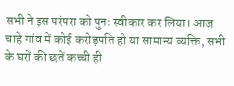सभी ने इस परंपरा को पुनः स्वीकार कर लिया। आज चाहे गांव में कोई करोड़पति हो या सामान्य व्यक्ति, सभी के घरों की छतें कच्ची ही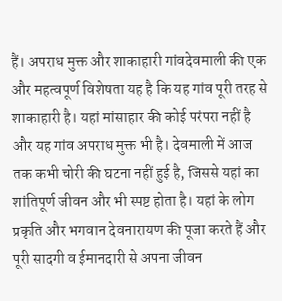हैं। अपराध मुक्त और शाकाहारी गांवदेवमाली की एक और महत्वपूर्ण विशेषता यह है कि यह गांव पूरी तरह से शाकाहारी है। यहां मांसाहार की कोई परंपरा नहीं है और यह गांव अपराध मुक्त भी है। देवमाली में आज तक कभी चोरी की घटना नहीं हुई है, जिससे यहां का शांतिपूर्ण जीवन और भी स्पष्ट होता है। यहां के लोग प्रकृति और भगवान देवनारायण की पूजा करते हैं और पूरी सादगी व ईमानदारी से अपना जीवन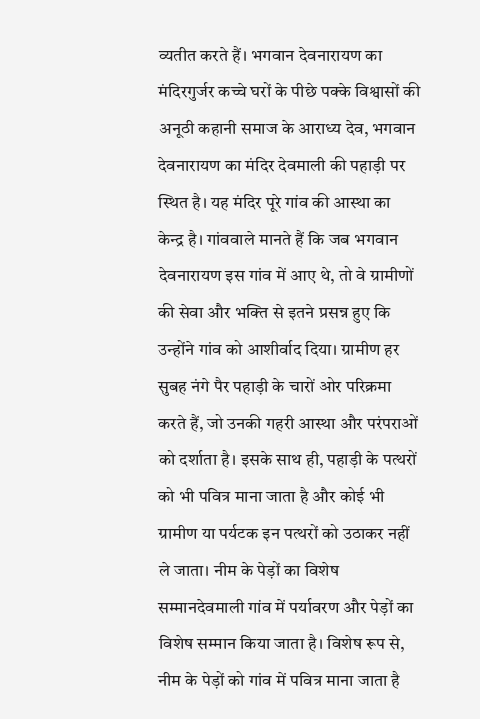व्यतीत करते हैं। भगवान देवनारायण का मंदिरगुर्जर कच्चे घरों के पीछे पक्के विश्वासों की अनूठी कहानी समाज के आराध्य देव, भगवान देवनारायण का मंदिर देवमाली की पहाड़ी पर स्थित है। यह मंदिर पूरे गांव की आस्था का केन्द्र है। गांववाले मानते हैं कि जब भगवान देवनारायण इस गांव में आए थे, तो वे ग्रामीणों की सेवा और भक्ति से इतने प्रसन्न हुए कि उन्होंने गांव को आशीर्वाद दिया। ग्रामीण हर सुबह नंगे पैर पहाड़ी के चारों ओर परिक्रमा करते हैं, जो उनकी गहरी आस्था और परंपराओं को दर्शाता है। इसके साथ ही, पहाड़ी के पत्थरों को भी पवित्र माना जाता है और कोई भी ग्रामीण या पर्यटक इन पत्थरों को उठाकर नहीं ले जाता। नीम के पेड़ों का विशेष सम्मानदेवमाली गांव में पर्यावरण और पेड़ों का विशेष सम्मान किया जाता है। विशेष रूप से, नीम के पेड़ों को गांव में पवित्र माना जाता है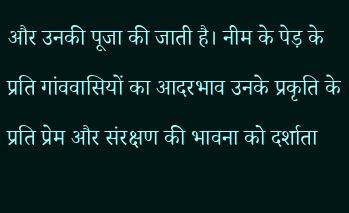और उनकी पूजा की जाती है। नीम के पेड़ के प्रति गांववासियों का आदरभाव उनके प्रकृति के प्रति प्रेम और संरक्षण की भावना को दर्शाता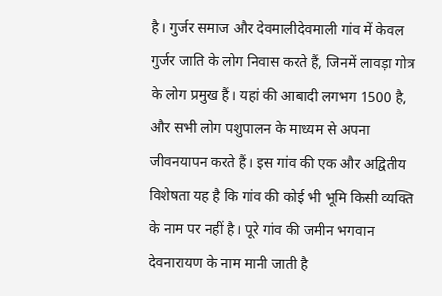है। गुर्जर समाज और देवमालीदेवमाली गांव में केवल गुर्जर जाति के लोग निवास करते हैं, जिनमें लावड़ा गोत्र के लोग प्रमुख हैं। यहां की आबादी लगभग 1500 है, और सभी लोग पशुपालन के माध्यम से अपना जीवनयापन करते हैं। इस गांव की एक और अद्वितीय विशेषता यह है कि गांव की कोई भी भूमि किसी व्यक्ति के नाम पर नहीं है। पूरे गांव की जमीन भगवान देवनारायण के नाम मानी जाती है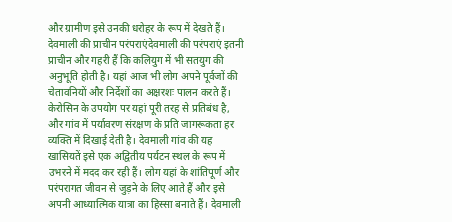और ग्रामीण इसे उनकी धरोहर के रूप में देखते हैं। देवमाली की प्राचीन परंपराएंदेवमाली की परंपराएं इतनी प्राचीन और गहरी हैं कि कलियुग में भी सतयुग की अनुभूति होती है। यहां आज भी लोग अपने पूर्वजों की चेतावनियों और निर्देशों का अक्षरशः पालन करते हैं। केरोसिन के उपयोग पर यहां पूरी तरह से प्रतिबंध है, और गांव में पर्यावरण संरक्षण के प्रति जागरूकता हर व्यक्ति में दिखाई देती है। देवमाली गांव की यह खासियतें इसे एक अद्वितीय पर्यटन स्थल के रूप में उभरने में मदद कर रही हैं। लोग यहां के शांतिपूर्ण और परंपरागत जीवन से जुड़ने के लिए आते हैं और इसे अपनी आध्यात्मिक यात्रा का हिस्सा बनाते हैं। देवमाली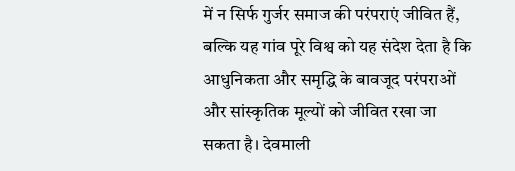में न सिर्फ गुर्जर समाज की परंपराएं जीवित हैं, बल्कि यह गांव पूरे विश्व को यह संदेश देता है कि आधुनिकता और समृद्धि के बावजूद परंपराओं और सांस्कृतिक मूल्यों को जीवित रखा जा सकता है। देवमाली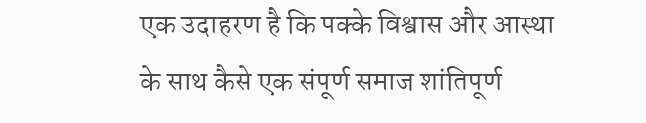एक उदाहरण है कि पक्के विश्वास और आस्था के साथ कैसे एक संपूर्ण समाज शांतिपूर्ण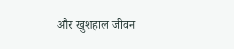और खुशहाल जीवन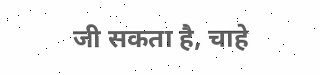जी सकता है, चाहे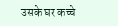उसके घर कच्चे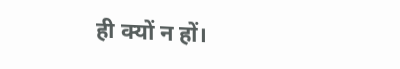ही क्यों न हों।